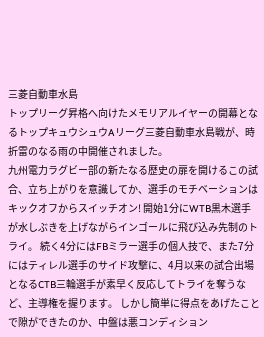三菱自動車水島
トップリーグ昇格へ向けたメモリアルイヤーの開幕となるトップキュウシュウAリーグ三菱自動車水島戦が、時折雷のなる雨の中開催されました。
九州電力ラグビー部の新たなる歴史の扉を開けるこの試合、立ち上がりを意識してか、選手のモチベーションはキックオフからスイッチオン! 開始1分にWTB黒木選手が水しぶきを上げながらインゴールに飛び込み先制のトライ。 続く4分にはFBミラー選手の個人技で、また7分にはティレル選手のサイド攻撃に、4月以来の試合出場となるCTB三輪選手が素早く反応してトライを奪うなど、主導権を握ります。 しかし簡単に得点をあげたことで隙ができたのか、中盤は悪コンディション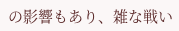の影響もあり、雑な戦い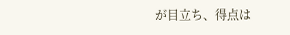が目立ち、得点は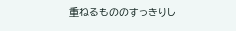重ねるもののすっきりし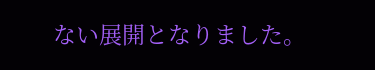ない展開となりました。